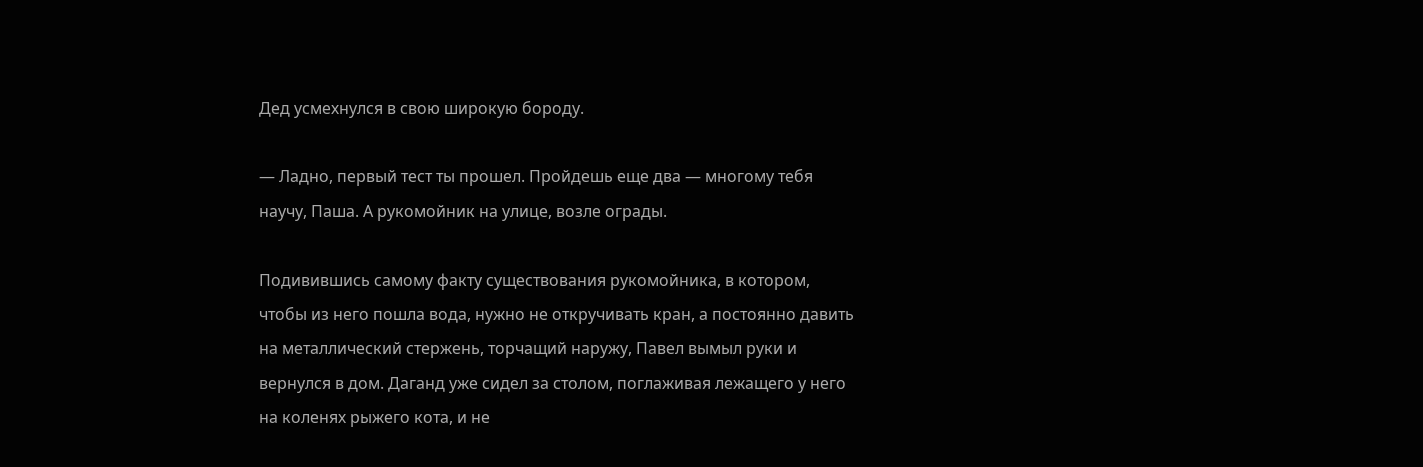Дед усмехнулся в свою широкую бороду.

— Ладно, первый тест ты прошел. Пройдешь еще два — многому тебя научу, Паша. А рукомойник на улице, возле ограды.

Подивившись самому факту существования рукомойника, в котором, чтобы из него пошла вода, нужно не откручивать кран, а постоянно давить на металлический стержень, торчащий наружу, Павел вымыл руки и вернулся в дом. Даганд уже сидел за столом, поглаживая лежащего у него на коленях рыжего кота, и не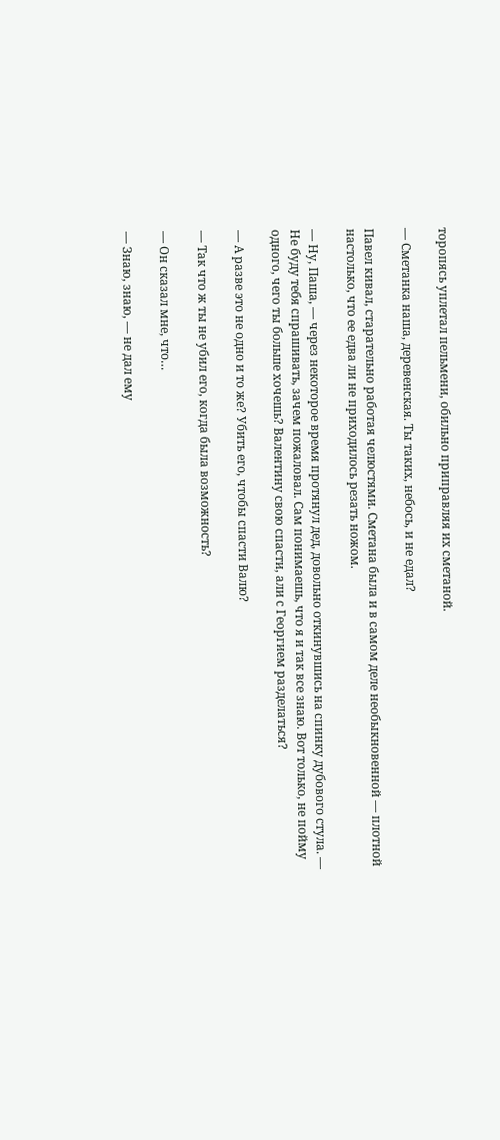торопясь уплетал пельмени, обильно приправляя их сметаной.

— Сметанка наша, деревенская. Ты таких, небось, и не едал?

Павел кивал, старательно работая челюстями. Сметана была и в самом деле необыкновенной — плотной настолько, что ее едва ли не приходилось резать ножом.

— Ну, Паша, — через некоторое время протянул дед, довольно откинувшись на спинку дубового стула. — Не буду тебя спрашивать, зачем пожаловал. Сам понимаешь, что я и так все знаю. Вот только, не пойму одного, чего ты больше хочешь? Валентину свою спасти, али с Георгием разделаться?

— А разве это не одно и то же? Убить его, чтобы спасти Валю?

— Так что ж ты не убил его, когда была возможность?

— Он сказал мне, что…

— Знаю, знаю, — не дал ему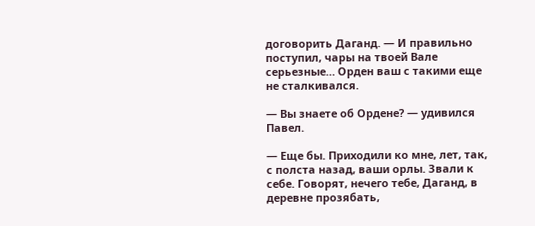договорить Даганд. — И правильно поступил, чары на твоей Вале серьезные… Орден ваш с такими еще не сталкивался.

— Вы знаете об Ордене? — удивился Павел.

— Еще бы. Приходили ко мне, лет, так, с полста назад, ваши орлы. Звали к себе. Говорят, нечего тебе, Даганд, в деревне прозябать,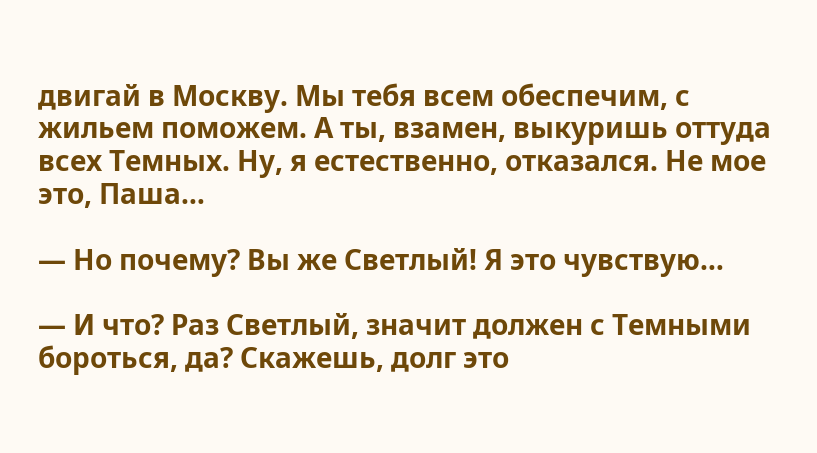двигай в Москву. Мы тебя всем обеспечим, с жильем поможем. А ты, взамен, выкуришь оттуда всех Темных. Ну, я естественно, отказался. Не мое это, Паша…

— Но почему? Вы же Светлый! Я это чувствую…

— И что? Раз Светлый, значит должен с Темными бороться, да? Скажешь, долг это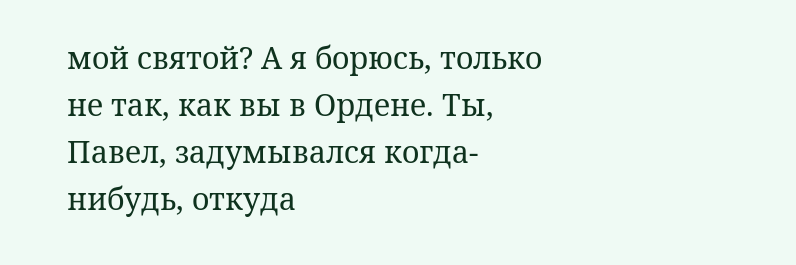мой святой? А я борюсь, только не так, как вы в Ордене. Ты, Павел, задумывался когда-нибудь, откуда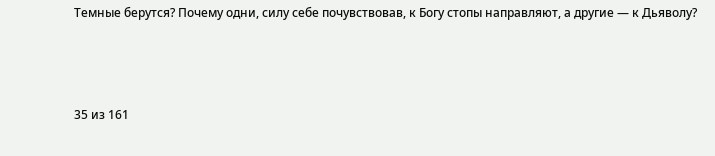Темные берутся? Почему одни, силу себе почувствовав, к Богу стопы направляют, а другие — к Дьяволу?



35 из 161